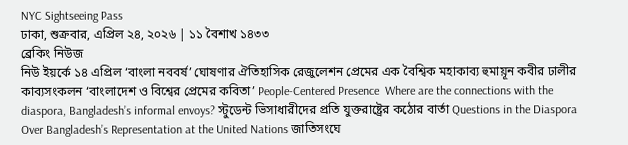NYC Sightseeing Pass
ঢাকা, শুক্রবার, এপ্রিল ২৪, ২০২৬ | ১১ বৈশাখ ১৪৩৩
ব্রেকিং নিউজ
নিউ ইয়র্কে ১৪ এপ্রিল ‘বাংলা নববর্ষ’ ঘোষণার ঐতিহাসিক রেজুলেশন প্রেমের এক বৈশ্বিক মহাকাব্য হুমায়ূন কবীর ঢালীর কাব্যসংকলন ‘বাংলাদেশ ও বিশ্বের প্রেমের কবিতা’ People-Centered Presence  Where are the connections with the diaspora, Bangladesh’s informal envoys? স্টুডেন্ট ভিসাধারীদের প্রতি যুক্তরাষ্ট্রের কঠোর বার্তা Questions in the Diaspora Over Bangladesh’s Representation at the United Nations জাতিসংঘে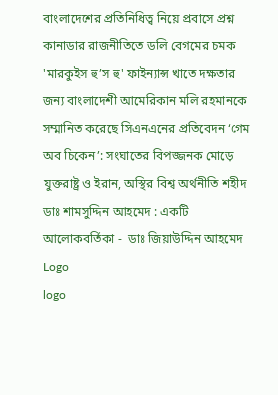বাংলাদেশের প্রতিনিধিত্ব নিয়ে প্রবাসে প্রশ্ন কানাডার রাজনীতিতে ডলি বেগমের চমক 'মারকুইস হু’স হু' ফাইন্যান্স খাতে দক্ষতার জন্য বাংলাদেশী আমেরিকান মলি রহমানকে সম্মানিত করেছে সিএনএনের প্রতিবেদন ‘গেম অব চিকেন’: সংঘাতের বিপজ্জনক মোড়ে যুক্তরাষ্ট্র ও ইরান, অস্থির বিশ্ব অর্থনীতি শহীদ ডাঃ শামসুদ্দিন আহমেদ : একটি আলোকবর্তিকা -  ডাঃ জিয়াউদ্দিন আহমেদ
Logo
logo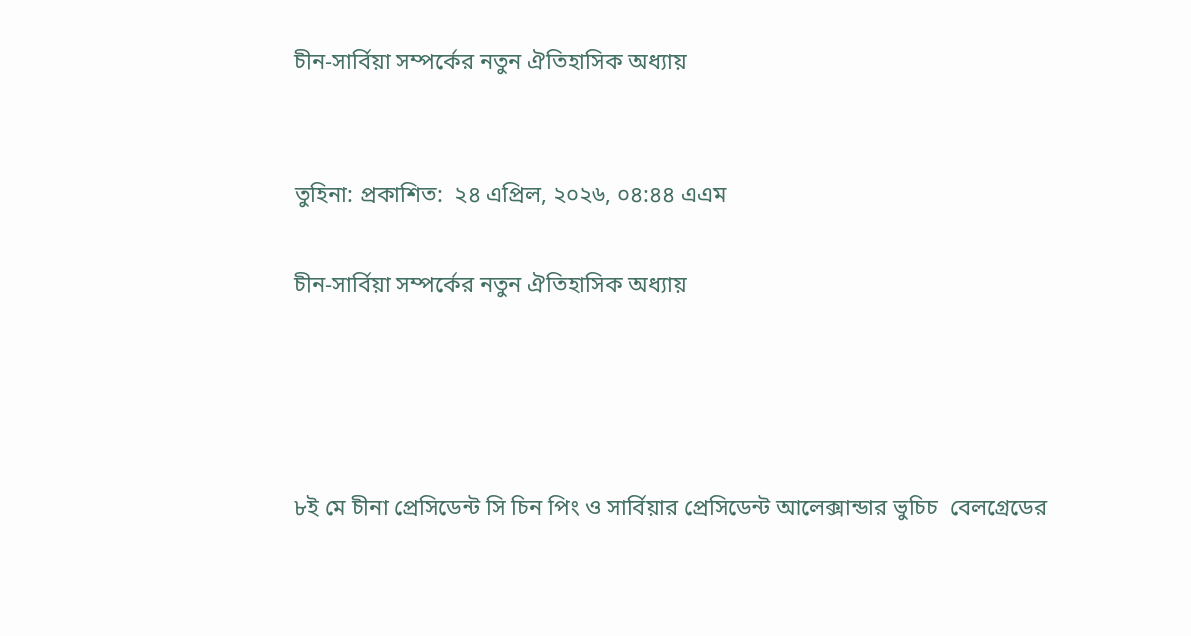চীন-সার্বিয়া সম্পর্কের নতুন ঐতিহাসিক অধ্যায়


তুহিনা: প্রকাশিত:  ২৪ এপ্রিল, ২০২৬, ০৪:৪৪ এএম

চীন-সার্বিয়া সম্পর্কের নতুন ঐতিহাসিক অধ্যায়




৮ই মে চীনা প্রেসিডেন্ট সি চিন পিং ও সার্বিয়ার প্রেসিডেন্ট আলেক্সান্ডার ভুচিচ  বেলগ্রেডের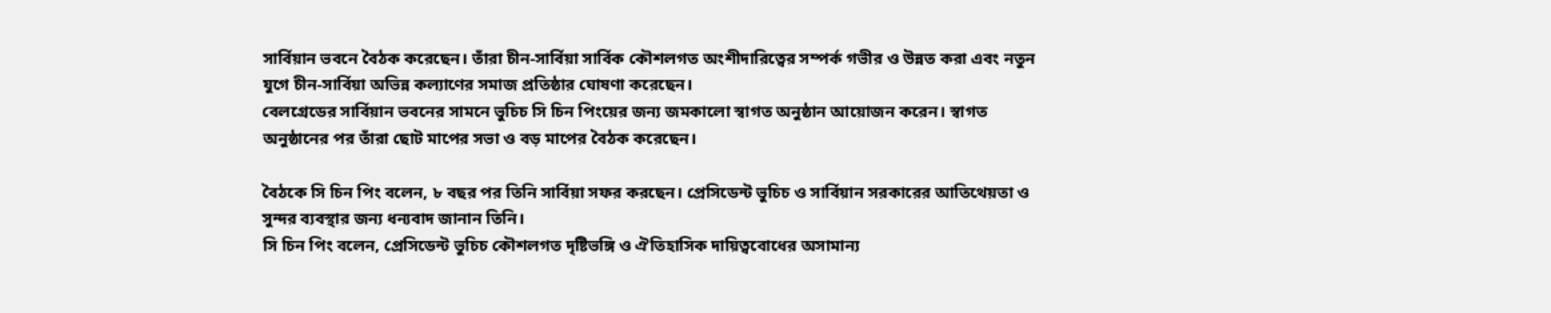সার্বিয়ান ভবনে বৈঠক করেছেন। তাঁরা চীন-সার্বিয়া সার্বিক কৌশলগত অংশীদারিত্বের সম্পর্ক গভীর ও উন্নত করা এবং নতুন যুগে চীন-সার্বিয়া অভিন্ন কল্যাণের সমাজ প্রতিষ্ঠার ঘোষণা করেছেন।
বেলগ্রেডের সার্বিয়ান ভবনের সামনে ভুচিচ সি চিন পিংয়ের জন্য জমকালো স্বাগত অনুষ্ঠান আয়োজন করেন। স্বাগত অনুষ্ঠানের পর তাঁরা ছোট মাপের সভা ও বড় মাপের বৈঠক করেছেন।

বৈঠকে সি চিন পিং বলেন, ৮ বছর পর তিনি সার্বিয়া সফর করছেন। প্রেসিডেন্ট ভুচিচ ও সার্বিয়ান সরকারের আতিথেয়তা ও সুন্দর ব্যবস্থার জন্য ধন্যবাদ জানান তিনি।
সি চিন পিং বলেন, প্রেসিডেন্ট ভুচিচ কৌশলগত দৃষ্টিভঙ্গি ও ঐতিহাসিক দায়িত্ববোধের অসামান্য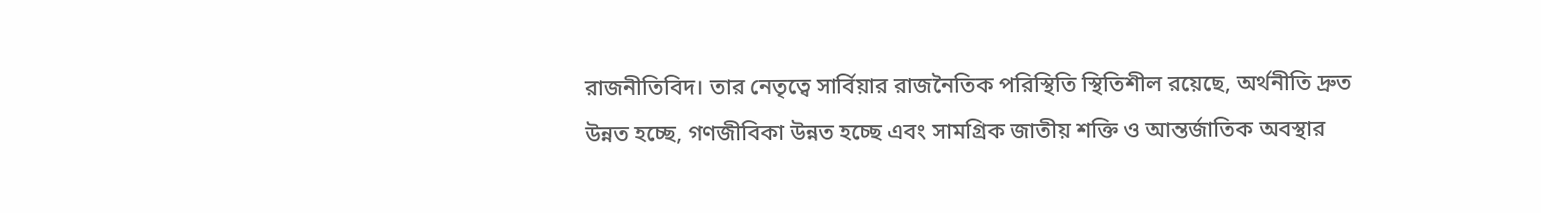রাজনীতিবিদ। তার নেতৃত্বে সার্বিয়ার রাজনৈতিক পরিস্থিতি স্থিতিশীল রয়েছে, অর্থনীতি দ্রুত  উন্নত হচ্ছে, গণজীবিকা উন্নত হচ্ছে এবং সামগ্রিক জাতীয় শক্তি ও আন্তর্জাতিক অবস্থার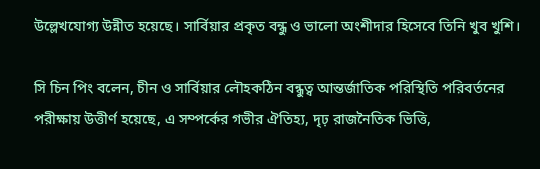উল্লেখযোগ্য উন্নীত হয়েছে। সার্বিয়ার প্রকৃত বন্ধু ও ভালো অংশীদার হিসেবে তিনি খুব খুশি।

সি চিন পিং বলেন, চীন ও সার্বিয়ার লৌহকঠিন বন্ধুত্ব আন্তর্জাতিক পরিস্থিতি পরিবর্তনের পরীক্ষায় উত্তীর্ণ হয়েছে, এ সম্পর্কের গভীর ঐতিহ্য, দৃঢ় রাজনৈতিক ভিত্তি,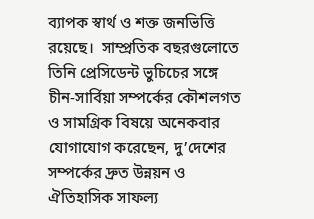ব্যাপক স্বার্থ ও শক্ত জনভিত্তি রয়েছে।  সাম্প্রতিক বছরগুলোতে তিনি প্রেসিডেন্ট ভুচিচের সঙ্গে চীন-সার্বিয়া সম্পর্কের কৌশলগত ও সামগ্রিক বিষয়ে অনেকবার যোগাযোগ করেছেন, দু’দেশের সম্পর্কের দ্রুত উন্নয়ন ও ঐতিহাসিক সাফল্য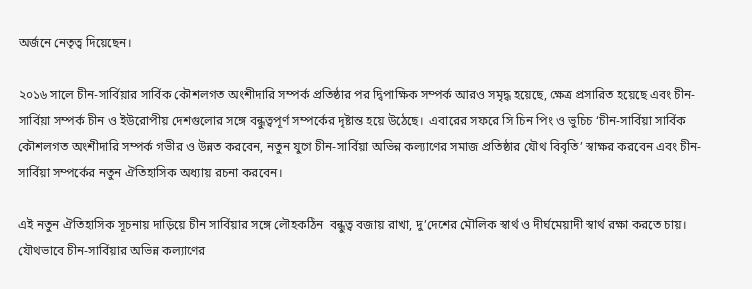অর্জনে নেতৃত্ব দিয়েছেন।

২০১৬ সালে চীন-সার্বিয়ার সার্বিক কৌশলগত অংশীদারি সম্পর্ক প্রতিষ্ঠার পর দ্বিপাক্ষিক সম্পর্ক আরও সমৃদ্ধ হয়েছে, ক্ষেত্র প্রসারিত হয়েছে এবং চীন-সার্বিয়া সম্পর্ক চীন ও ইউরোপীয় দেশগুলোর সঙ্গে বন্ধুত্বপূর্ণ সম্পর্কের দৃষ্টান্ত হয়ে উঠেছে।  এবারের সফরে সি চিন পিং ও ভুচিচ ‘চীন-সার্বিয়া সার্বিক কৌশলগত অংশীদারি সম্পর্ক গভীর ও উন্নত করবেন, নতুন যুগে চীন-সার্বিয়া অভিন্ন কল্যাণের সমাজ প্রতিষ্ঠার যৌথ বিবৃতি’ স্বাক্ষর করবেন এবং চীন-সার্বিয়া সম্পর্কের নতুন ঐতিহাসিক অধ্যায় রচনা করবেন।

এই নতুন ঐতিহাসিক সূচনায় দাড়িয়ে চীন সার্বিয়ার সঙ্গে লৌহকঠিন  বন্ধুত্ব বজায় রাখা, দু’দেশের মৌলিক স্বার্থ ও দীর্ঘমেয়াদী স্বার্থ রক্ষা করতে চায়। যৌথভাবে চীন-সার্বিয়ার অভিন্ন কল্যাণের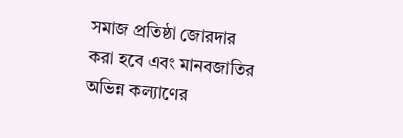সমাজ প্রতিষ্ঠা জোরদার করা হবে এবং মানবজাতির অভিন্ন কল্যাণের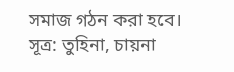সমাজ গঠন করা হবে।
সূত্র: তুহিনা, চায়না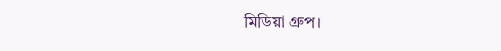মিডিয়া গ্রুপ।